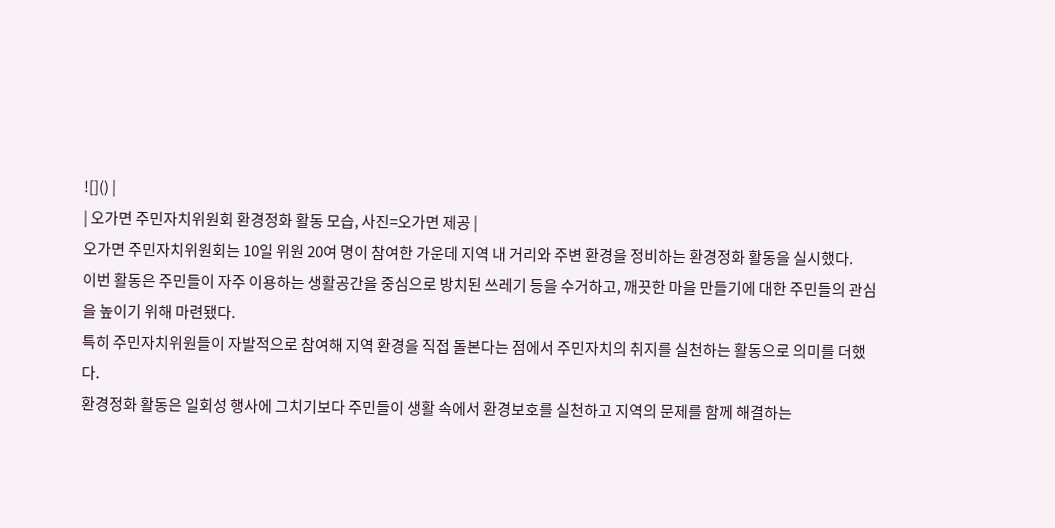![]() |
| 오가면 주민자치위원회 환경정화 활동 모습, 사진=오가면 제공 |
오가면 주민자치위원회는 10일 위원 20여 명이 참여한 가운데 지역 내 거리와 주변 환경을 정비하는 환경정화 활동을 실시했다.
이번 활동은 주민들이 자주 이용하는 생활공간을 중심으로 방치된 쓰레기 등을 수거하고, 깨끗한 마을 만들기에 대한 주민들의 관심을 높이기 위해 마련됐다.
특히 주민자치위원들이 자발적으로 참여해 지역 환경을 직접 돌본다는 점에서 주민자치의 취지를 실천하는 활동으로 의미를 더했다.
환경정화 활동은 일회성 행사에 그치기보다 주민들이 생활 속에서 환경보호를 실천하고 지역의 문제를 함께 해결하는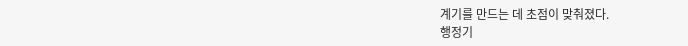계기를 만드는 데 초점이 맞춰졌다.
행정기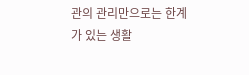관의 관리만으로는 한계가 있는 생활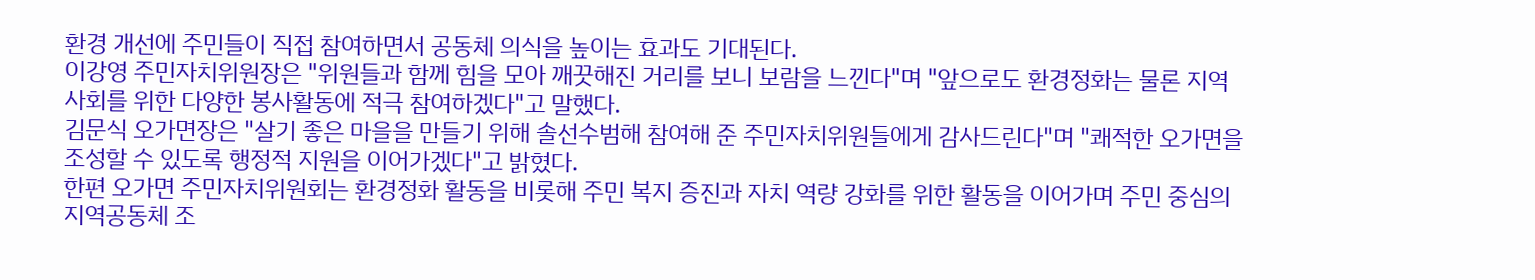환경 개선에 주민들이 직접 참여하면서 공동체 의식을 높이는 효과도 기대된다.
이강영 주민자치위원장은 "위원들과 함께 힘을 모아 깨끗해진 거리를 보니 보람을 느낀다"며 "앞으로도 환경정화는 물론 지역사회를 위한 다양한 봉사활동에 적극 참여하겠다"고 말했다.
김문식 오가면장은 "살기 좋은 마을을 만들기 위해 솔선수범해 참여해 준 주민자치위원들에게 감사드린다"며 "쾌적한 오가면을 조성할 수 있도록 행정적 지원을 이어가겠다"고 밝혔다.
한편 오가면 주민자치위원회는 환경정화 활동을 비롯해 주민 복지 증진과 자치 역량 강화를 위한 활동을 이어가며 주민 중심의 지역공동체 조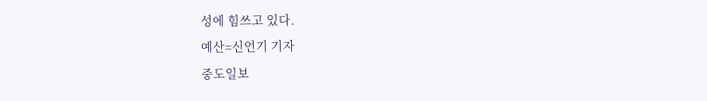성에 힘쓰고 있다.
예산=신언기 기자
중도일보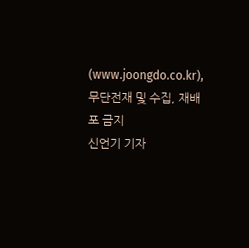(www.joongdo.co.kr), 무단전재 및 수집, 재배포 금지
신언기 기자